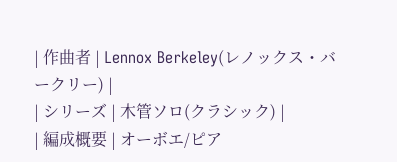| 作曲者 | Lennox Berkeley(レノックス・バークリー) |
| シリーズ | 木管ソロ(クラシック) |
| 編成概要 | オーボエ/ピア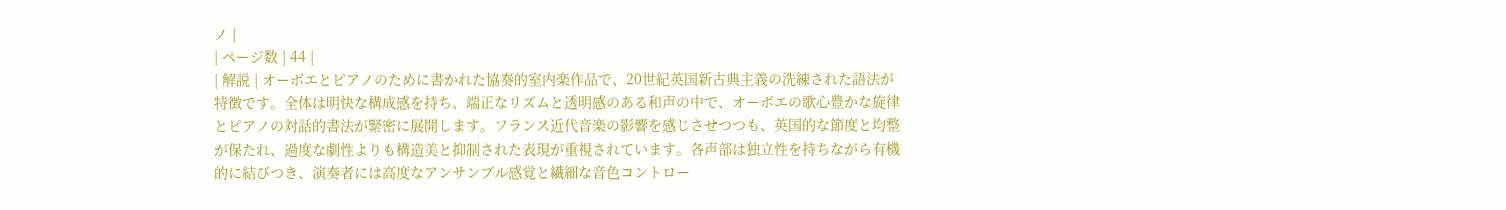ノ |
| ページ数 | 44 |
| 解説 | オーボエとピアノのために書かれた協奏的室内楽作品で、20世紀英国新古典主義の洗練された語法が特徴です。全体は明快な構成感を持ち、端正なリズムと透明感のある和声の中で、オーボエの歌心豊かな旋律とピアノの対話的書法が緊密に展開します。フランス近代音楽の影響を感じさせつつも、英国的な節度と均整が保たれ、過度な劇性よりも構造美と抑制された表現が重視されています。各声部は独立性を持ちながら有機的に結びつき、演奏者には高度なアンサンブル感覚と繊細な音色コントロー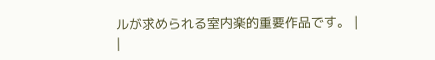ルが求められる室内楽的重要作品です。 |
|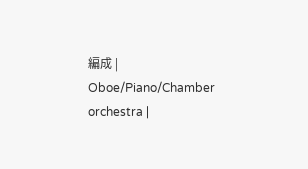編成 | Oboe/Piano/Chamber orchestra |